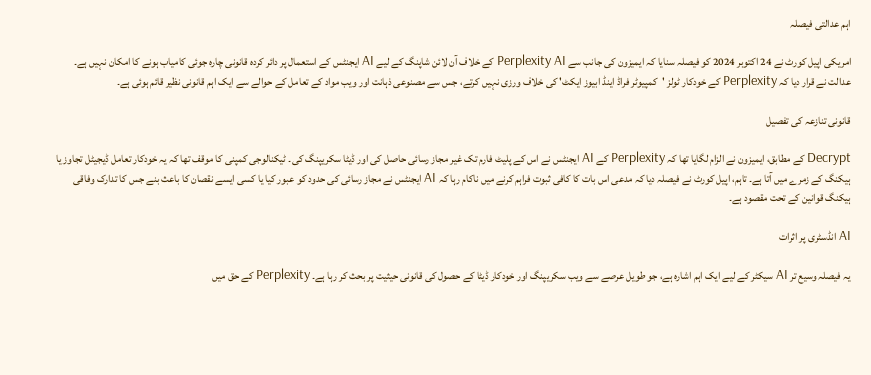اہم عدالتی فیصلہ

امریکی اپیل کورٹ نے 24 اکتوبر 2024 کو فیصلہ سنایا کہ ایمیزون کی جانب سے Perplexity AI کے خلاف آن لائن شاپنگ کے لیے AI ایجنٹس کے استعمال پر دائر کردہ قانونی چارہ جوئی کامیاب ہونے کا امکان نہیں ہے۔ عدالت نے قرار دیا کہ Perplexity کے خودکار ٹولز 'کمپیوٹر فراڈ اینڈ ابیوز ایکٹ' کی خلاف ورزی نہیں کرتے، جس سے مصنوعی ذہانت اور ویب مواد کے تعامل کے حوالے سے ایک اہم قانونی نظیر قائم ہوئی ہے۔

قانونی تنازعہ کی تفصیل

Decrypt کے مطابق، ایمیزون نے الزام لگایا تھا کہ Perplexity کے AI ایجنٹس نے اس کے پلیٹ فارم تک غیر مجاز رسائی حاصل کی اور ڈیٹا سکریپنگ کی۔ ٹیکنالوجی کمپنی کا موقف تھا کہ یہ خودکار تعامل ڈیجیٹل تجاوز یا ہیکنگ کے زمرے میں آتا ہے۔ تاہم، اپیل کورٹ نے فیصلہ دیا کہ مدعی اس بات کا کافی ثبوت فراہم کرنے میں ناکام رہا کہ AI ایجنٹس نے مجاز رسائی کی حدود کو عبور کیا یا کسی ایسے نقصان کا باعث بنے جس کا تدارک وفاقی ہیکنگ قوانین کے تحت مقصود ہے۔

AI انڈسٹری پر اثرات

یہ فیصلہ وسیع تر AI سیکٹر کے لیے ایک اہم اشارہ ہے، جو طویل عرصے سے ویب سکریپنگ اور خودکار ڈیٹا کے حصول کی قانونی حیثیت پر بحث کر رہا ہے۔ Perplexity کے حق میں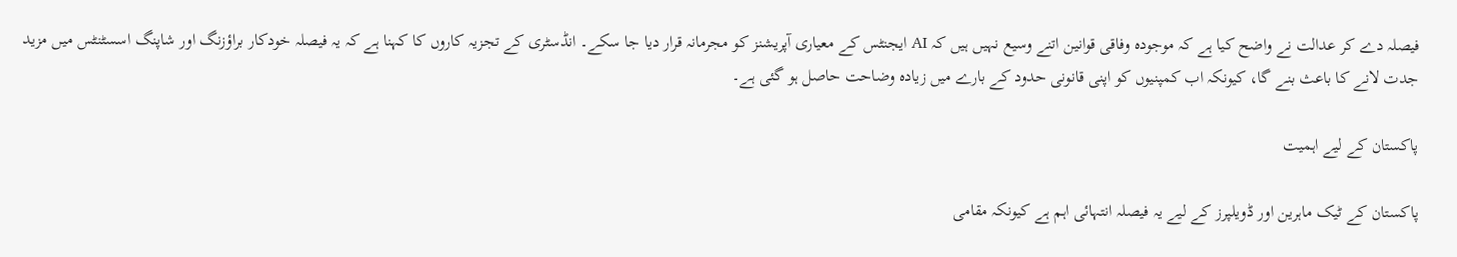فیصلہ دے کر عدالت نے واضح کیا ہے کہ موجودہ وفاقی قوانین اتنے وسیع نہیں ہیں کہ AI ایجنٹس کے معیاری آپریشنز کو مجرمانہ قرار دیا جا سکے۔ انڈسٹری کے تجزیہ کاروں کا کہنا ہے کہ یہ فیصلہ خودکار براؤزنگ اور شاپنگ اسسٹنٹس میں مزید جدت لانے کا باعث بنے گا، کیونکہ اب کمپنیوں کو اپنی قانونی حدود کے بارے میں زیادہ وضاحت حاصل ہو گئی ہے۔

پاکستان کے لیے اہمیت

پاکستان کے ٹیک ماہرین اور ڈویلپرز کے لیے یہ فیصلہ انتہائی اہم ہے کیونکہ مقامی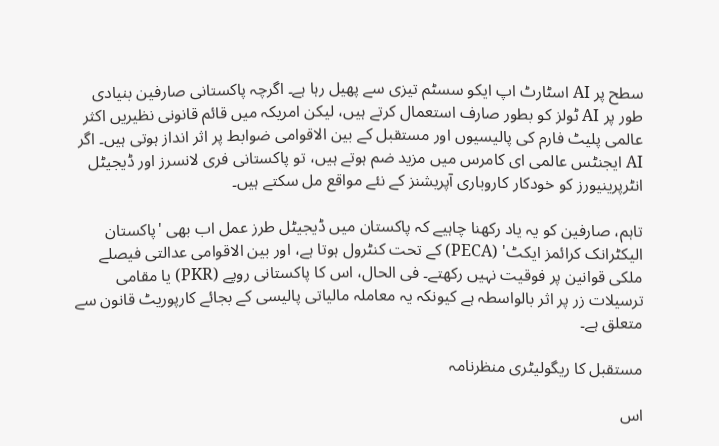سطح پر AI اسٹارٹ اپ ایکو سسٹم تیزی سے پھیل رہا ہے۔ اگرچہ پاکستانی صارفین بنیادی طور پر AI ٹولز کو بطور صارف استعمال کرتے ہیں، لیکن امریکہ میں قائم قانونی نظیریں اکثر عالمی پلیٹ فارم کی پالیسیوں اور مستقبل کے بین الاقوامی ضوابط پر اثر انداز ہوتی ہیں۔ اگر AI ایجنٹس عالمی ای کامرس میں مزید ضم ہوتے ہیں، تو پاکستانی فری لانسرز اور ڈیجیٹل انٹرپرینیورز کو خودکار کاروباری آپریشنز کے نئے مواقع مل سکتے ہیں۔

تاہم، صارفین کو یہ یاد رکھنا چاہیے کہ پاکستان میں ڈیجیٹل طرز عمل اب بھی 'پاکستان الیکٹرانک کرائمز ایکٹ' (PECA) کے تحت کنٹرول ہوتا ہے، اور بین الاقوامی عدالتی فیصلے ملکی قوانین پر فوقیت نہیں رکھتے۔ فی الحال، اس کا پاکستانی روپے (PKR) یا مقامی ترسیلات زر پر اثر بالواسطہ ہے کیونکہ یہ معاملہ مالیاتی پالیسی کے بجائے کارپوریٹ قانون سے متعلق ہے۔

مستقبل کا ریگولیٹری منظرنامہ

اس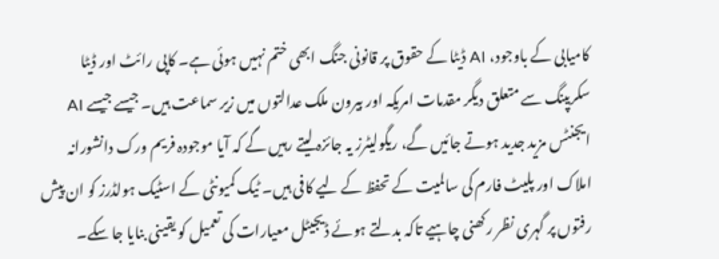کامیابی کے باوجود، AI ڈیٹا کے حقوق پر قانونی جنگ ابھی ختم نہیں ہوئی ہے۔ کاپی رائٹ اور ڈیٹا سکریپنگ سے متعلق دیگر مقدمات امریکہ اور بیرون ملک عدالتوں میں زیر سماعت ہیں۔ جیسے جیسے AI ایجنٹس مزید جدید ہوتے جائیں گے، ریگولیٹرز یہ جائزہ لیتے رہیں گے کہ آیا موجودہ فریم ورک دانشورانہ املاک اور پلیٹ فارم کی سالمیت کے تحفظ کے لیے کافی ہیں۔ ٹیک کمیونٹی کے اسٹیک ہولڈرز کو ان پیش رفتوں پر گہری نظر رکھنی چاہیے تاکہ بدلتے ہوئے ڈیجیٹل معیارات کی تعمیل کو یقینی بنایا جا سکے۔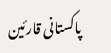پاکستانی قارئین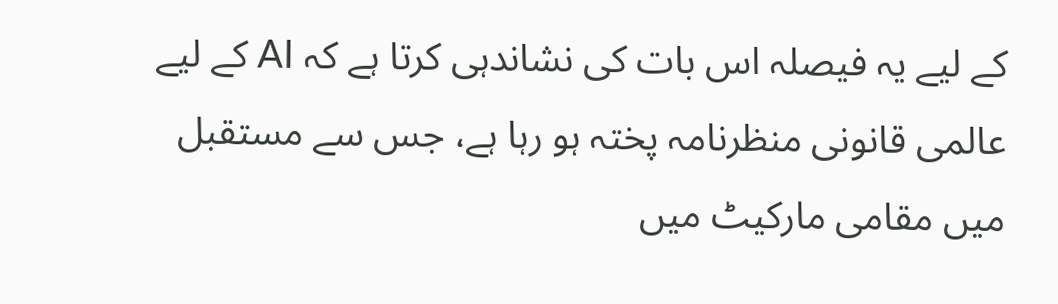کے لیے یہ فیصلہ اس بات کی نشاندہی کرتا ہے کہ AI کے لیے عالمی قانونی منظرنامہ پختہ ہو رہا ہے، جس سے مستقبل میں مقامی مارکیٹ میں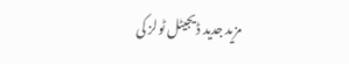مزید جدید ڈیجیٹل ٹولز کی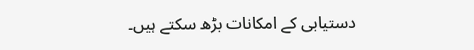دستیابی کے امکانات بڑھ سکتے ہیں۔